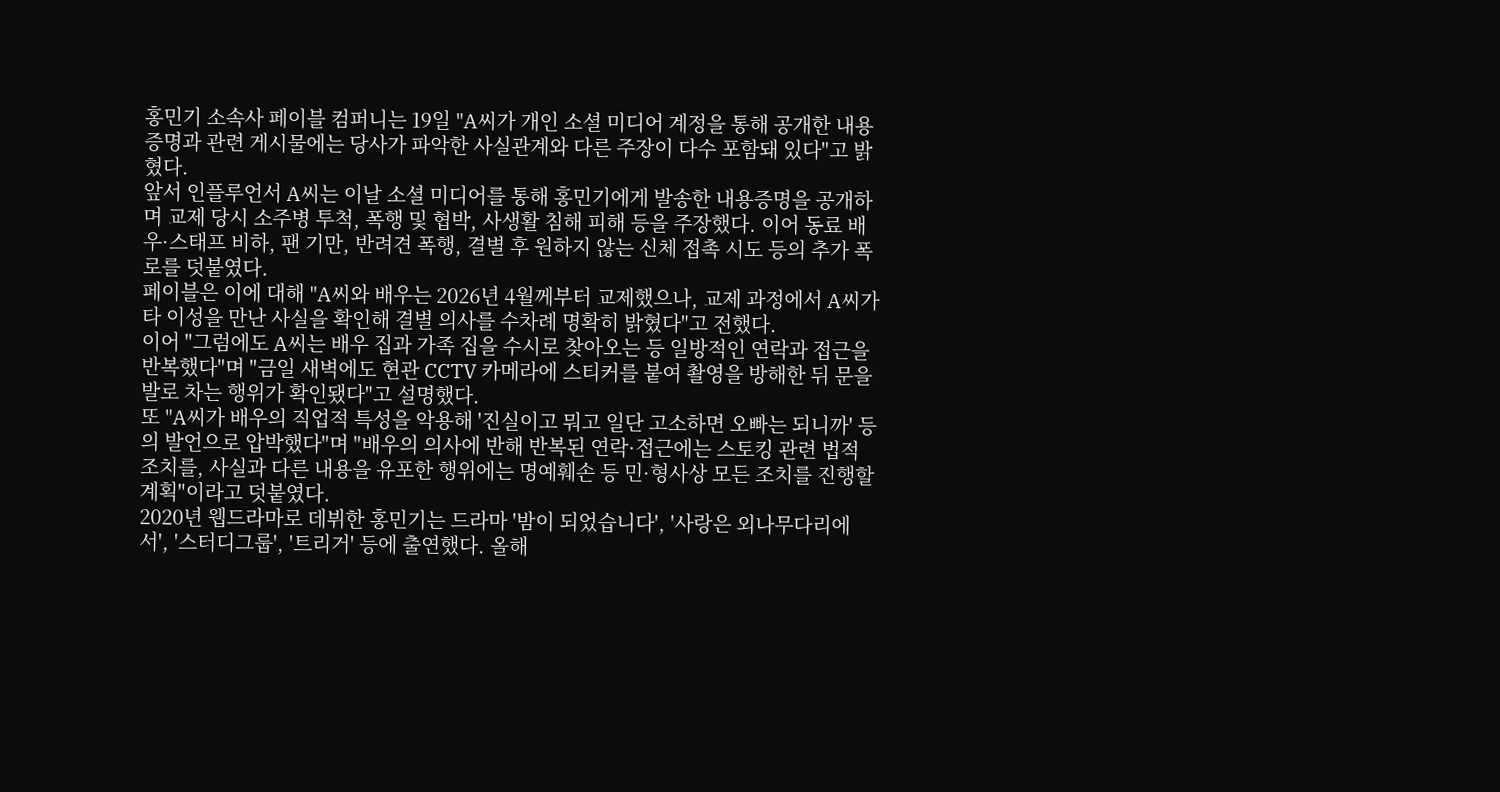홍민기 소속사 페이블 컴퍼니는 19일 "A씨가 개인 소셜 미디어 계정을 통해 공개한 내용증명과 관련 게시물에는 당사가 파악한 사실관계와 다른 주장이 다수 포함돼 있다"고 밝혔다.
앞서 인플루언서 A씨는 이날 소셜 미디어를 통해 홍민기에게 발송한 내용증명을 공개하며 교제 당시 소주병 투척, 폭행 및 협박, 사생활 침해 피해 등을 주장했다. 이어 동료 배우·스태프 비하, 팬 기만, 반려견 폭행, 결별 후 원하지 않는 신체 접촉 시도 등의 추가 폭로를 덧붙였다.
페이블은 이에 대해 "A씨와 배우는 2026년 4월께부터 교제했으나, 교제 과정에서 A씨가 타 이성을 만난 사실을 확인해 결별 의사를 수차례 명확히 밝혔다"고 전했다.
이어 "그럼에도 A씨는 배우 집과 가족 집을 수시로 찾아오는 등 일방적인 연락과 접근을 반복했다"며 "금일 새벽에도 현관 CCTV 카메라에 스티커를 붙여 촬영을 방해한 뒤 문을 발로 차는 행위가 확인됐다"고 설명했다.
또 "A씨가 배우의 직업적 특성을 악용해 '진실이고 뭐고 일단 고소하면 오빠는 되니까' 등의 발언으로 압박했다"며 "배우의 의사에 반해 반복된 연락·접근에는 스토킹 관련 법적 조치를, 사실과 다른 내용을 유포한 행위에는 명예훼손 등 민·형사상 모든 조치를 진행할 계획"이라고 덧붙였다.
2020년 웹드라마로 데뷔한 홍민기는 드라마 '밤이 되었습니다', '사랑은 외나무다리에서', '스터디그룹', '트리거' 등에 출연했다. 올해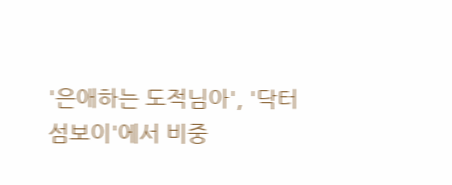'은애하는 도적님아', '닥터 섬보이'에서 비중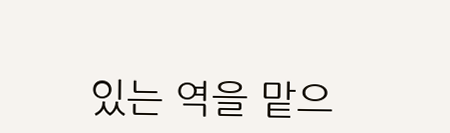있는 역을 맡으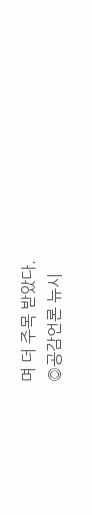며 더 주목 받았다.
◎공감언론 뉴시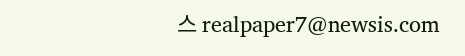스 realpaper7@newsis.com